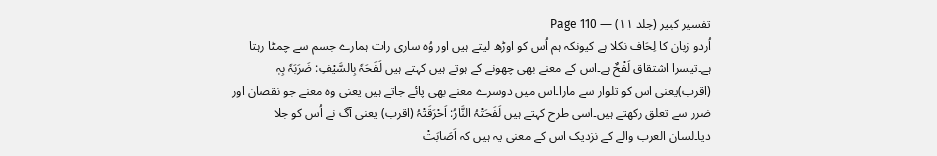تفسیر کبیر (جلد ۱۱) — Page 110
اُردو زبان کا لِحَاف نکلا ہے کیونکہ ہم اُس کو اوڑھ لیتے ہیں اور وُہ ساری رات ہمارے جسم سے چمٹا رہتا ہے۔تیسرا اشتقاق لَفْحٌ ہے۔اس کے معنے بھی چھونے کے ہوتے ہیں کہتے ہیں لَفَحَہٗ بِالسَّیْفِ: ضَرَبَہٗ بِہٖ (اقرب)یعنی اس کو تلوار سے مارا۔اس میں دوسرے معنے بھی پائے جاتے ہیں یعنی وہ معنے جو نقصان اور ضرر سے تعلق رکھتے ہیں۔اسی طرح کہتے ہیں لَفَحَتْہُ النَّارُ: اَحْرَقَتْہُ (اقرب) یعنی آگ نے اُس کو جلا دیا۔لسان العرب والے کے نزدیک اس کے معنی یہ ہیں کہ اَصَابَتْ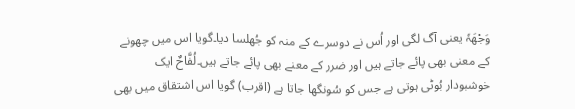وَجْھَہٗ یعنی آگ لگی اور اُس نے دوسرے کے منہ کو جُھلسا دیا۔گویا اس میں چھونے کے معنی بھی پائے جاتے ہیں اور ضرر کے معنے بھی پائے جاتے ہیں۔لُفَّاحٌ ایک خوشبودار بُوٹی ہوتی ہے جس کو سُونگھا جاتا ہے (اقرب) گویا اس اشتقاق میں بھی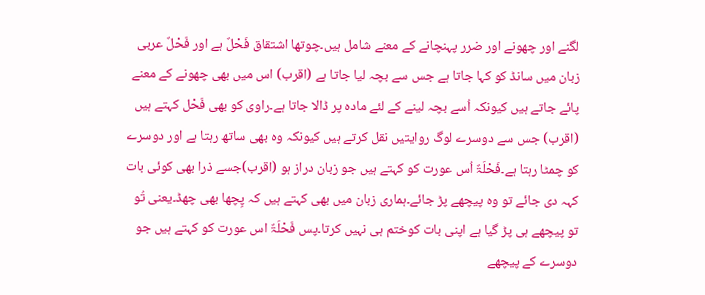لگنے اور چھونے اور ضرر پہنچانے کے معنے شامل ہیں۔چوتھا اشتقاق فَحْلٌ ہے اور فَحْلٌ عربی زبان میں سانڈ کو کہا جاتا ہے جس سے بچہ لیا جاتا ہے (اقرب) اس میں بھی چھونے کے معنے پائے جاتے ہیں کیونکہ اُسے بچہ لینے کے لئے مادہ پر ڈالا جاتا ہے۔راوی کو بھی فَحْل کہتے ہیں (اقرب) جس سے دوسرے لوگ روایتیں نقل کرتے ہیں کیونکہ وہ بھی ساتھ رہتا ہے اور دوسرے کو چمٹا رہتا ہے۔فَحْلَۃٌ اُس عورت کو کہتے ہیں جو زبان دراز ہو (اقرب)جسے ذرا بھی کوئی بات کہہ دی جائے تو وہ پیچھے پڑ جائے۔ہماری زبان میں بھی کہتے ہیں کہ پِچھا بھی چھڈ۔یعنی تُو تو پیچھے ہی پڑ گیا ہے اپنی بات کوختم ہی نہیں کرتا۔پس فَحْلَۃٌ اس عورت کو کہتے ہیں جو دوسرے کے پیچھے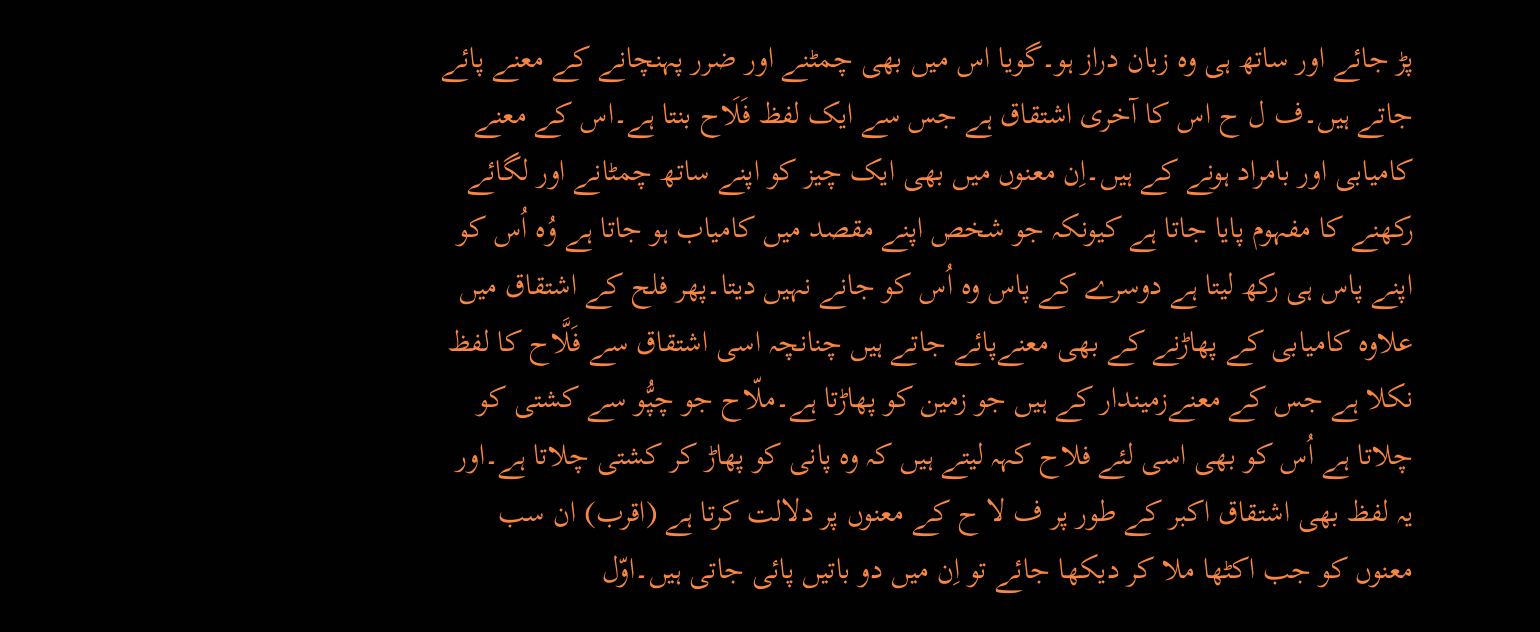پڑ جائے اور ساتھ ہی وہ زبان دراز ہو۔گویا اس میں بھی چمٹنے اور ضرر پہنچانے کے معنے پائے جاتے ہیں۔ف ل ح اس کا آخری اشتقاق ہے جس سے ایک لفظ فَلَاح بنتا ہے۔اس کے معنے کامیابی اور بامراد ہونے کے ہیں۔اِن معنوں میں بھی ایک چیز کو اپنے ساتھ چمٹانے اور لگائے رکھنے کا مفہوم پایا جاتا ہے کیونکہ جو شخص اپنے مقصد میں کامیاب ہو جاتا ہے وُہ اُس کو اپنے پاس ہی رکھ لیتا ہے دوسرے کے پاس وہ اُس کو جانے نہیں دیتا۔پھر فلح کے اشتقاق میں علاوہ کامیابی کے پھاڑنے کے بھی معنےپائے جاتے ہیں چنانچہ اسی اشتقاق سے فَلَّاح کا لفظ نکلا ہے جس کے معنےزمیندار کے ہیں جو زمین کو پھاڑتا ہے۔ملّاح جو چپُّو سے کشتی کو چلاتا ہے اُس کو بھی اسی لئے فلاح کہہ لیتے ہیں کہ وہ پانی کو پھاڑ کر کشتی چلاتا ہے۔اور یہ لفظ بھی اشتقاق اکبر کے طور پر ف لا ح کے معنوں پر دلالت کرتا ہے (اقرب) ان سب معنوں کو جب اکٹھا ملا کر دیکھا جائے تو اِن میں دو باتیں پائی جاتی ہیں۔اوّل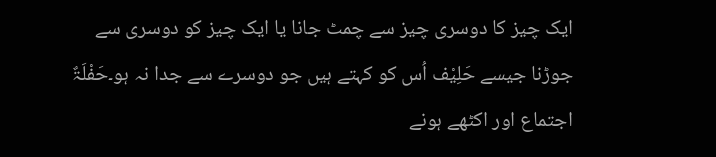ایک چیز کا دوسری چیز سے چمٹ جانا یا ایک چیز کو دوسری سے جوڑنا جیسے حَلِیْف اُس کو کہتے ہیں جو دوسرے سے جدا نہ ہو۔حَفْلَۃٌ اجتماع اور اکٹھے ہونے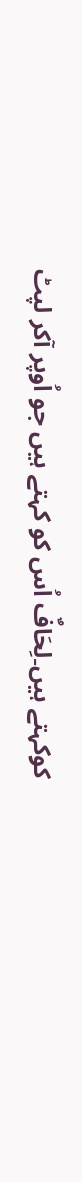کوکہتے ہیں۔لِحَافٌ اُس کو کہتے ہیں جو اُوپر آکر لپٹ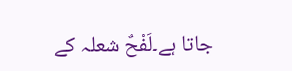جاتا ہے۔لَفْحٌ شعلہ کے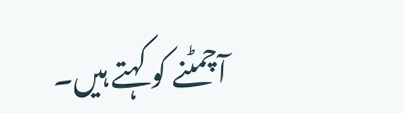آچمٹنے کو کہتے ہیں۔